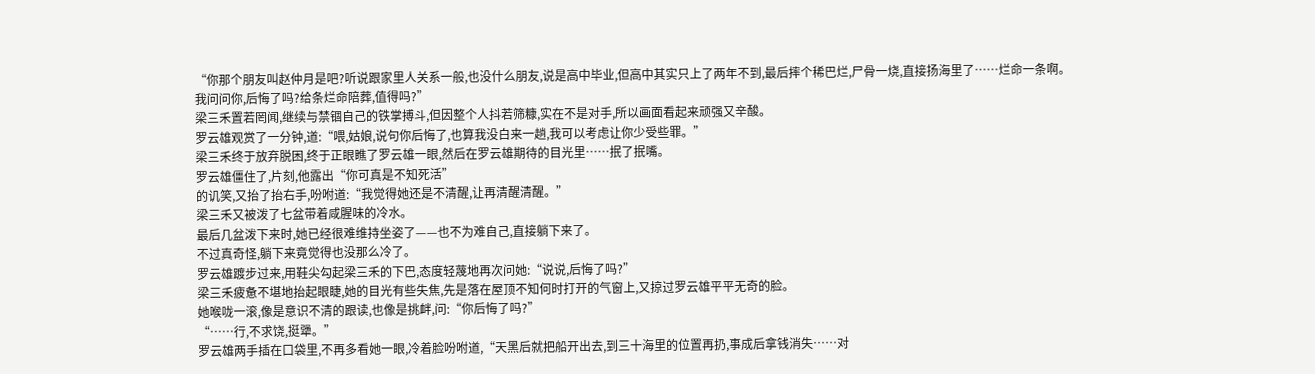“你那个朋友叫赵仲月是吧?听说跟家里人关系一般,也没什么朋友,说是高中毕业,但高中其实只上了两年不到,最后摔个稀巴烂,尸骨一烧,直接扬海里了……烂命一条啊。
我问问你,后悔了吗?给条烂命陪葬,值得吗?”
梁三禾置若罔闻,继续与禁锢自己的铁掌搏斗,但因整个人抖若筛糠,实在不是对手,所以画面看起来顽强又辛酸。
罗云雄观赏了一分钟,道:“喂,姑娘,说句你后悔了,也算我没白来一趟,我可以考虑让你少受些罪。”
梁三禾终于放弃脱困,终于正眼瞧了罗云雄一眼,然后在罗云雄期待的目光里……抿了抿嘴。
罗云雄僵住了,片刻,他露出“你可真是不知死活”
的讥笑,又抬了抬右手,吩咐道:“我觉得她还是不清醒,让再清醒清醒。”
梁三禾又被泼了七盆带着咸腥味的冷水。
最后几盆泼下来时,她已经很难维持坐姿了——也不为难自己,直接躺下来了。
不过真奇怪,躺下来竟觉得也没那么冷了。
罗云雄踱步过来,用鞋尖勾起梁三禾的下巴,态度轻蔑地再次问她:“说说,后悔了吗?”
梁三禾疲惫不堪地抬起眼睫,她的目光有些失焦,先是落在屋顶不知何时打开的气窗上,又掠过罗云雄平平无奇的脸。
她喉咙一滚,像是意识不清的跟读,也像是挑衅,问:“你后悔了吗?”
“……行,不求饶,挺犟。”
罗云雄两手插在口袋里,不再多看她一眼,冷着脸吩咐道,“天黑后就把船开出去,到三十海里的位置再扔,事成后拿钱消失……对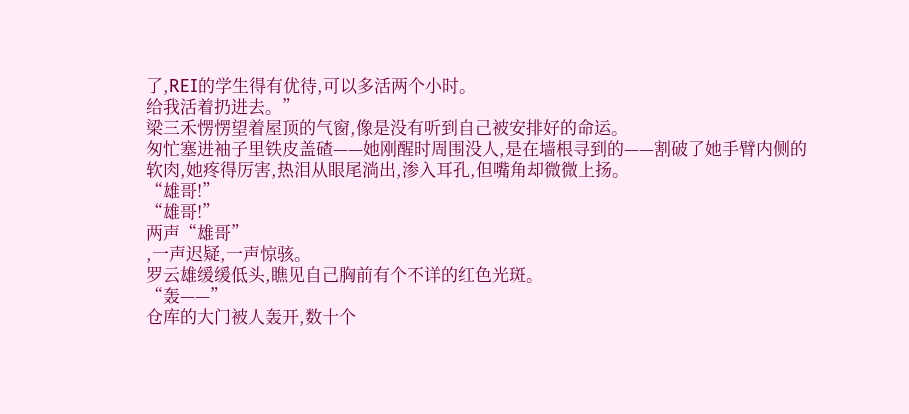了,REI的学生得有优待,可以多活两个小时。
给我活着扔进去。”
梁三禾愣愣望着屋顶的气窗,像是没有听到自己被安排好的命运。
匆忙塞进袖子里铁皮盖碴——她刚醒时周围没人,是在墙根寻到的——割破了她手臂内侧的软肉,她疼得厉害,热泪从眼尾淌出,渗入耳孔,但嘴角却微微上扬。
“雄哥!”
“雄哥!”
两声“雄哥”
,一声迟疑,一声惊骇。
罗云雄缓缓低头,瞧见自己胸前有个不详的红色光斑。
“轰——”
仓库的大门被人轰开,数十个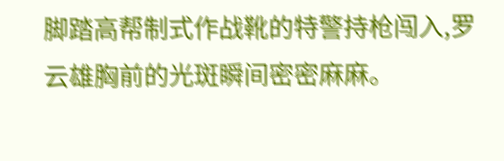脚踏高帮制式作战靴的特警持枪闯入,罗云雄胸前的光斑瞬间密密麻麻。